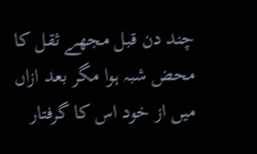چند دن قبل مجھے ثقل کا محض شبہ ہوا مگر بعد ازاں میں از خود اس کا گرفتار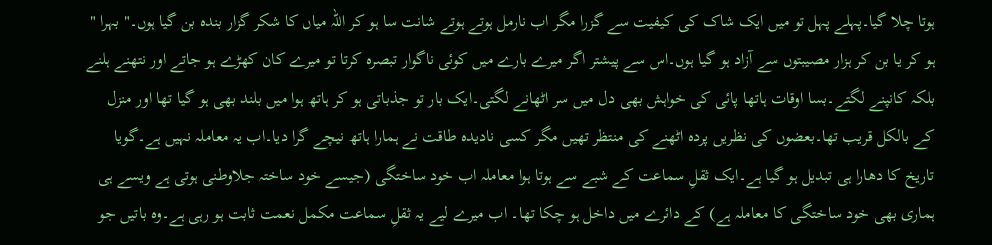ہوتا چلا گیا۔پہلے پہل تو میں ایک شاک کی کیفیت سے گزرا مگر اب نارمل ہوتے ہوتے شانت سا ہو کر اللہ میاں کا شکر گزار بندہ بن گیا ہوں۔" بہرا " ہو کر یا بن کر ہزار مصیبتوں سے آزاد ہو گیا ہوں۔اس سے پیشتر اگر میرے بارے میں کوئی ناگوار تبصرہ کرتا تو میرے کان کھڑے ہو جاتے اور نتھنے ہلنے بلکہ کانپنے لگتے۔بسا اوقات ہاتھا پائی کی خواہش بھی دل میں سر اٹھانے لگتی۔ایک بار تو جذباتی ہو کر ہاتھ ہوا میں بلند بھی ہو گیا تھا اور منزل کے بالکل قریب تھا۔بعضوں کی نظریں پردہ اٹھنے کی منتظر تھیں مگر کسی نادیدہ طاقت نے ہمارا ہاتھ نیچے گرا دیا۔اب یہ معاملہ نہیں ہے۔گویا تاریخ کا دھارا ہی تبدیل ہو گیا ہے۔ایک ثقلِ سماعت کے شبے سے ہوتا ہوا معاملہ اب خود ساختگی (جیسے خود ساختہ جلاوطنی ہوتی ہے ویسے ہی ہماری بھی خود ساختگی کا معاملہ ہے) کے دائرے میں داخل ہو چکا تھا۔ اب میرے لیے یہ ثقلِ سماعت مکمل نعمت ثابت ہو رہی ہے۔وہ باتیں جو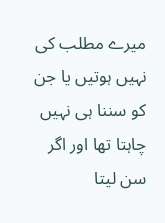میرے مطلب کی نہیں ہوتیں یا جن کو سننا ہی نہیں چاہتا تھا اور اگر سن لیتا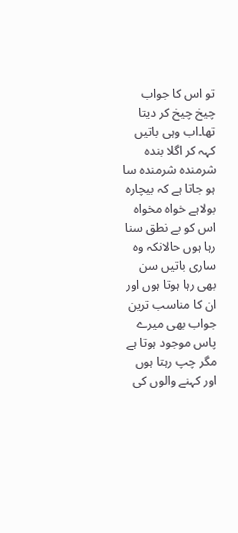تو اس کا جواب چیخ چیخ کر دیتا تھا۔اب وہی باتیں کہہ کر اگلا بندہ شرمندہ شرمندہ سا ہو جاتا ہے کہ بیچارہ بولاہے خواہ مخواہ اس کو بے نطق سنا رہا ہوں حالانکہ وہ ساری باتیں سن بھی رہا ہوتا ہوں اور ان کا مناسب ترین جواب بھی میرے پاس موجود ہوتا ہے مگر چپ رہتا ہوں اور کہنے والوں کی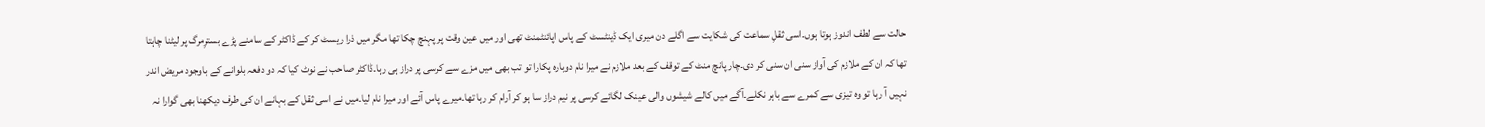حالت سے لطف اندوز ہوتا ہوں۔اسی ثقلِ سماعت کی شکایت سے اگلے دن میری ایک ڈینٹسٹ کے پاس اپائنٹمنٹ تھی اور میں عین وقت پر پہنچ چکا تھا مگر میں ذرا ریسٹ کر کے ڈاکٹر کے سامنے پڑے بسترِمرگ پر لیٹنا چاہتا تھا کہ ان کے ملازم کی آواز سنی ان سنی کر دی۔چار پانچ منٹ کے توقف کے بعد ملازم نے میرا نام دوبارہ پکارا تو تب بھی میں مزے سے کرسی پر دراز ہی رہا۔ڈاکٹر صاحب نے نوٹ کیا کہ دو دفعہ بلوانے کے باوجود مریض اندر نہیں آ رہا تو وہ تیزی سے کمرے سے باہر نکلے۔آگے میں کالے شیشوں والی عینک لگائے کرسی پر نیم دراز سا ہو کر آرام کر رہا تھا۔میرے پاس آئے اور میرا نام لیا۔میں نے اسی ثقل کے بہانے ان کی طرف دیکھنا بھی گوارا نہ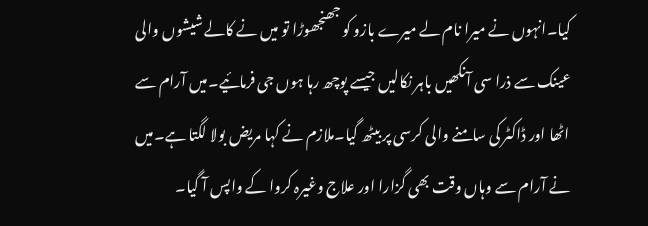کیا۔انہوں نے میرا نام لے میرے بازو کو جھنجھوڑا تو میں نے کالے شیشوں والی عینک سے ذرا سی آنکھیں باہر نکالیں جیسے پوچھ رہا ہوں جی فرمائیے۔میں آرام سے اٹھا اور ڈاکٹر کی سامنے والی کرسی پر بیٹھ گیا۔ملازم نے کہا مریض بولا لگتا ہے۔میں نے آرام سے وہاں وقت بھی گزارا اور علاج وغیرہ کروا کے واپس آ گیا۔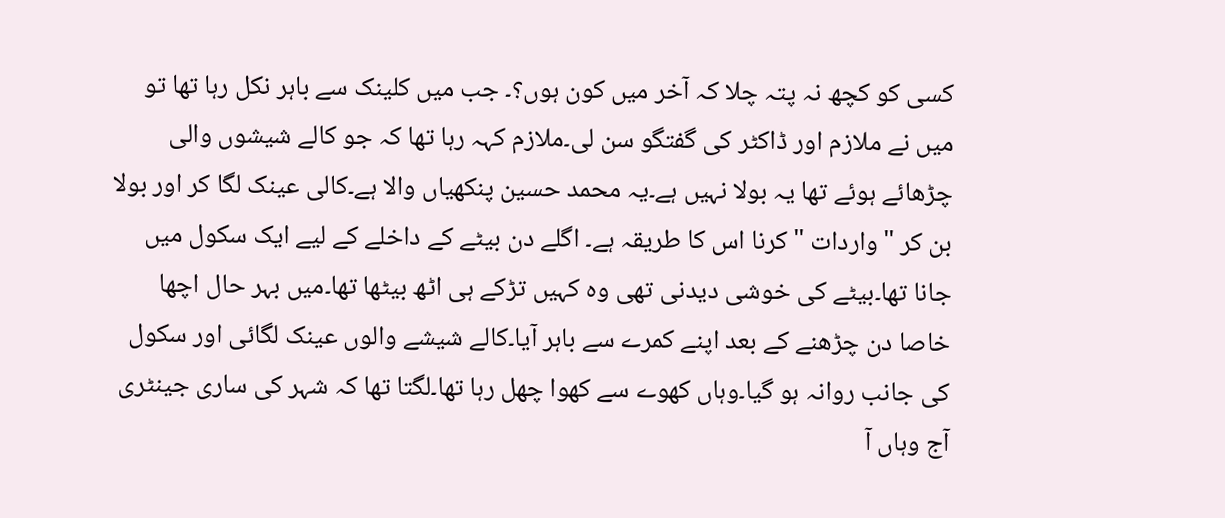کسی کو کچھ نہ پتہ چلا کہ آخر میں کون ہوں؟۔ جب میں کلینک سے باہر نکل رہا تھا تو میں نے ملازم اور ڈاکٹر کی گفتگو سن لی۔ملازم کہہ رہا تھا کہ جو کالے شیشوں والی چڑھائے ہوئے تھا یہ بولا نہیں ہے۔یہ محمد حسین پنکھیاں والا ہے۔کالی عینک لگا کر اور بولا بن کر "واردات " کرنا اس کا طریقہ ہے۔ اگلے دن بیٹے کے داخلے کے لیے ایک سکول میں جانا تھا۔بیٹے کی خوشی دیدنی تھی وہ کہیں تڑکے ہی اٹھ بیٹھا تھا۔میں بہر حال اچھا خاصا دن چڑھنے کے بعد اپنے کمرے سے باہر آیا۔کالے شیشے والوں عینک لگائی اور سکول کی جانب روانہ ہو گیا۔وہاں کھوے سے کھوا چھل رہا تھا۔لگتا تھا کہ شہر کی ساری جینٹری آج وہاں آ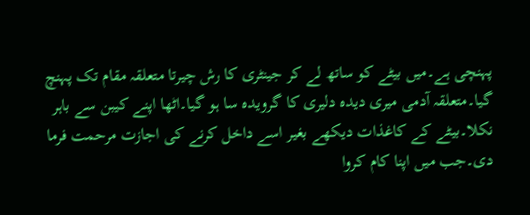پہنچی ہے۔میں بیٹے کو ساتھ لے کر جینٹری کا رش چیرتا متعلقہ مقام تک پہنچ گیا۔متعلقہ آدمی میری دیدہ دلیری کا گرویدہ سا ہو گیا۔اٹھا اپنے کیبن سے باہر نکلا۔بیٹے کے کاغذات دیکھے بغیر اسے داخل کرنے کی اجازت مرحمت فرما دی۔جب میں اپنا کام کروا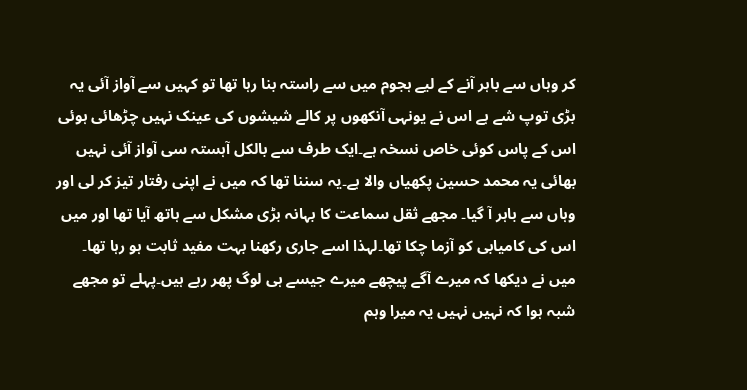کر وہاں سے باہر آنے کے لیے ہجوم میں سے راستہ بنا رہا تھا تو کہیں سے آواز آئی یہ بڑی توپ شے ہے اس نے یونہی آنکھوں پر کالے شیشوں کی عینک نہیں چڑھائی ہوئی اس کے پاس کوئی خاص نسخہ ہے۔ایک طرف سے بالکل آہستہ سی آواز آئی نہیں بھائی یہ محمد حسین پکھیاں والا ہے۔یہ سننا تھا کہ میں نے اپنی رفتار تیز کر لی اور وہاں سے باہر آ گیا۔ مجھے ثقل سماعت کا بہانہ بڑی مشکل سے ہاتھ آیا تھا اور میں اس کی کامیابی کو آزما چکا تھا۔لہذا اسے جاری رکھنا بہت مفید ثابت ہو رہا تھا۔ میں نے دیکھا کہ میرے آگے پیچھے میرے جیسے ہی لوگ پھر رہے ہیں۔پہلے تو مجھے شبہ ہوا کہ نہیں نہیں یہ میرا وہم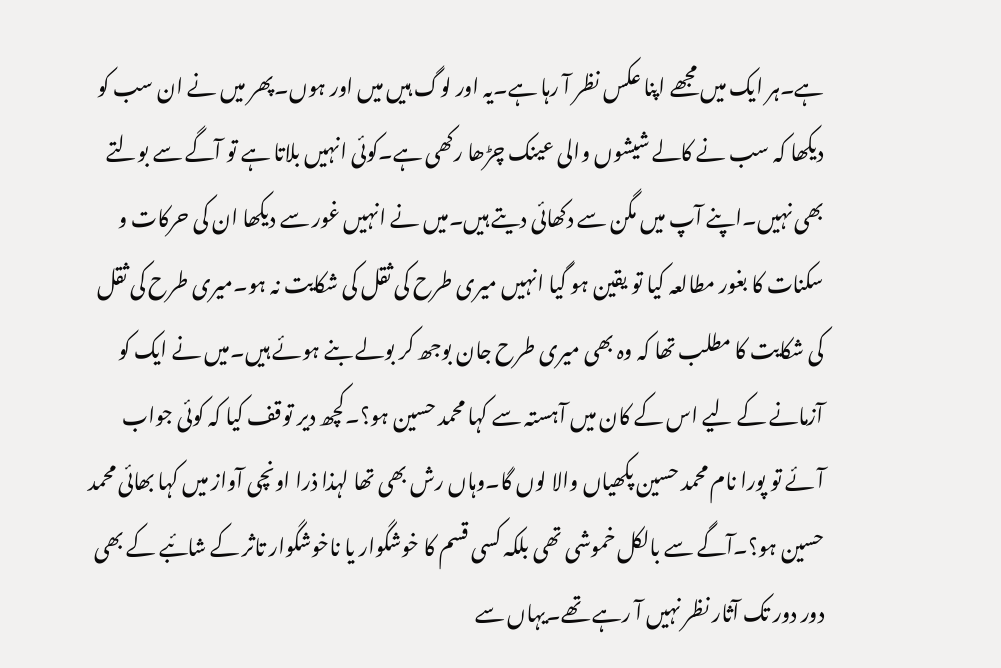ہے۔ہر ایک میں مجھے اپنا عکس نظر آ رہا ہے۔یہ اور لوگ ہیں میں اور ہوں۔پھر میں نے ان سب کو دیکھا کہ سب نے کالے شیشوں والی عینک چڑھا رکھی ہے۔کوئی انہیں بلاتا ہے تو آگے سے بولتے بھی نہیں۔اپنے آپ میں مگن سے دکھائی دیتے ہیں۔میں نے انہیں غور سے دیکھا ان کی حرکات و سکنات کا بغور مطالعہ کیا تو یقین ہو گیا انہیں میری طرح کی ثقل کی شکایت نہ ہو۔میری طرح کی ثقل کی شکایت کا مطلب تھا کہ وہ بھی میری طرح جان بوجھ کر بولے بنے ہوئے ہیں۔میں نے ایک کو آزمانے کے لیے اس کے کان میں آہستہ سے کہا محمد حسین ہو؟۔کچھ دیر توقف کیا کہ کوئی جواب آئے تو پورا نام محمد حسین پکھیاں والا لوں گا۔وہاں رش بھی تھا لہذا ذرا اونچی آواز میں کہا بھائی محمد حسین ہو؟۔آگے سے بالکل خموشی تھی بلکہ کسی قسم کا خوشگوار یا ناخوشگوار تاثر کے شائبے کے بھی دور دور تک آثار نظر نہیں آ رہے تھے۔یہاں سے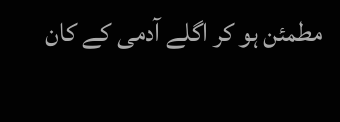مطمئن ہو کر اگلے آدمی کے کان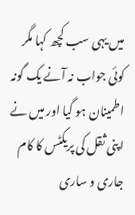میں یہی سب کچھ کہا مگر کوئی جواب نہ آنے یک گونہ اطمینان ہو گیا اور میں نے اپنی ثقل کی پریکٹس کا کام جاری و ساری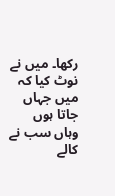رکھا۔ میں نے نوٹ کیا کہ میں جہاں جاتا ہوں وہاں سب نے کالے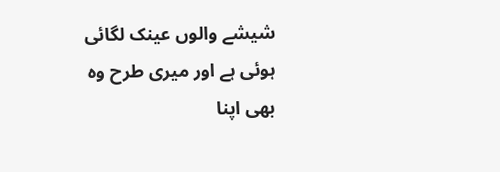شیشے والوں عینک لگائی ہوئی ہے اور میری طرح وہ بھی اپنا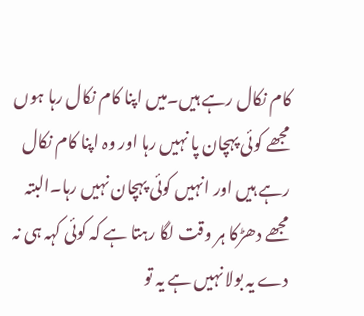کام نکال رہے ہیں۔میں اپنا کام نکال رہا ہوں مجھے کوئی پہچان پا نہیں رہا اور وہ اپنا کام نکال رہے ہیں اور انہیں کوئی پہچان نہیں رہا۔البتہ مجھے دھڑکا ہر وقت لگا رہتا ہے کہ کوئی کہہ ہی نہ دے یہ بولا نہیں ہے یہ تو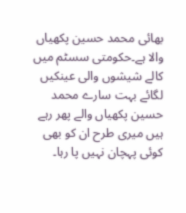بھائی محمد حسین پکھیاں والا ہے۔حکومتی سسٹم میں کالے شیشوں والی عینکیں لگائے بہت سارے محمد حسین پکھیاں والے پھر رہے ہیں میری طرح ان کو بھی کوئی پہچان نہیں پا رہا۔